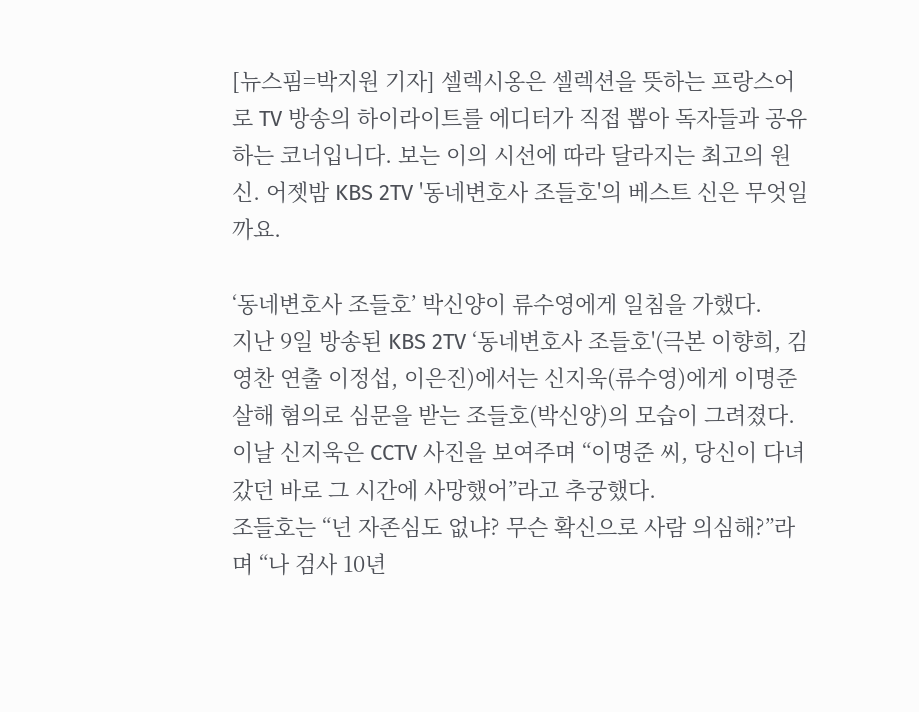[뉴스핌=박지원 기자] 셀렉시옹은 셀렉션을 뜻하는 프랑스어로 TV 방송의 하이라이트를 에디터가 직접 뽑아 독자들과 공유하는 코너입니다. 보는 이의 시선에 따라 달라지는 최고의 원 신. 어젯밤 KBS 2TV '동네변호사 조들호'의 베스트 신은 무엇일까요.

‘동네변호사 조들호’ 박신양이 류수영에게 일침을 가했다.
지난 9일 방송된 KBS 2TV ‘동네변호사 조들호'(극본 이향희, 김영찬 연출 이정섭, 이은진)에서는 신지욱(류수영)에게 이명준 살해 혐의로 심문을 받는 조들호(박신양)의 모습이 그려졌다.
이날 신지욱은 CCTV 사진을 보여주며 “이명준 씨, 당신이 다녀갔던 바로 그 시간에 사망했어”라고 추궁했다.
조들호는 “넌 자존심도 없냐? 무슨 확신으로 사람 의심해?”라며 “나 검사 10년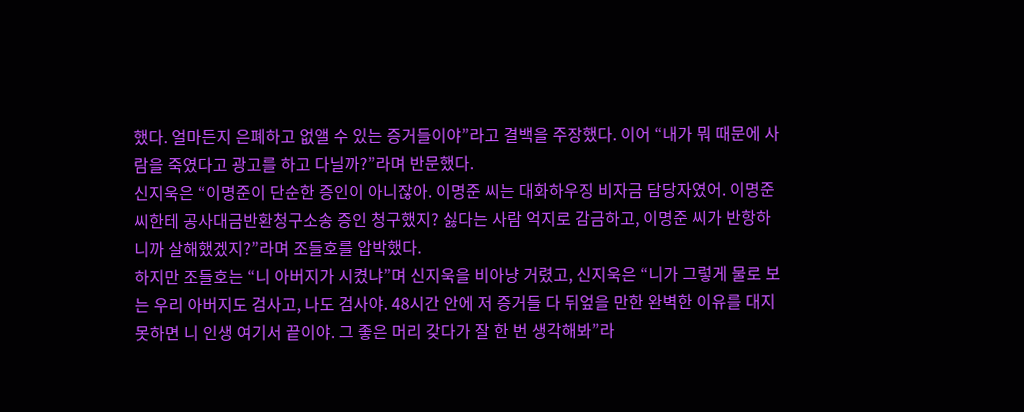했다. 얼마든지 은폐하고 없앨 수 있는 증거들이야”라고 결백을 주장했다. 이어 “내가 뭐 때문에 사람을 죽였다고 광고를 하고 다닐까?”라며 반문했다.
신지욱은 “이명준이 단순한 증인이 아니잖아. 이명준 씨는 대화하우징 비자금 담당자였어. 이명준 씨한테 공사대금반환청구소송 증인 청구했지? 싫다는 사람 억지로 감금하고, 이명준 씨가 반항하니까 살해했겠지?”라며 조들호를 압박했다.
하지만 조들호는 “니 아버지가 시켰냐”며 신지욱을 비아냥 거렸고, 신지욱은 “니가 그렇게 물로 보는 우리 아버지도 검사고, 나도 검사야. 48시간 안에 저 증거들 다 뒤엎을 만한 완벽한 이유를 대지 못하면 니 인생 여기서 끝이야. 그 좋은 머리 갖다가 잘 한 번 생각해봐”라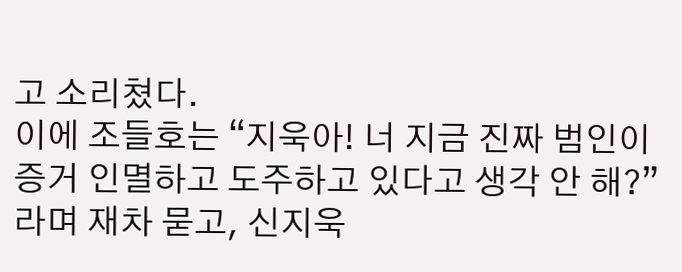고 소리쳤다.
이에 조들호는 “지욱아! 너 지금 진짜 범인이 증거 인멸하고 도주하고 있다고 생각 안 해?”라며 재차 묻고, 신지욱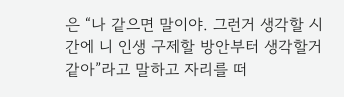은 “나 같으면 말이야. 그런거 생각할 시간에 니 인생 구제할 방안부터 생각할거 같아”라고 말하고 자리를 떠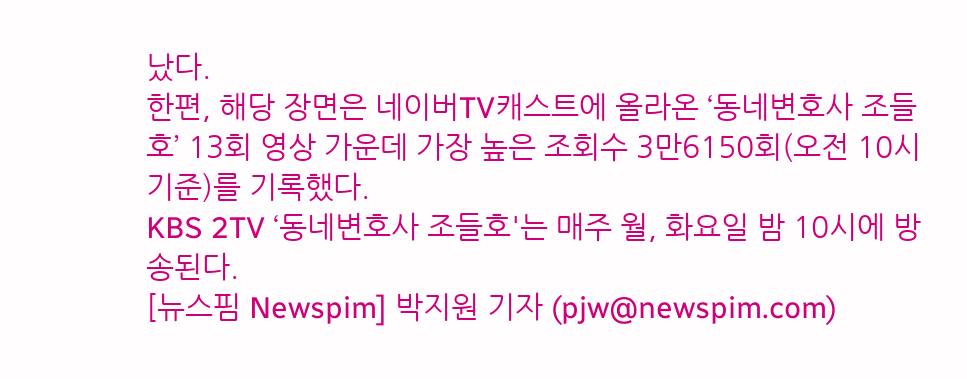났다.
한편, 해당 장면은 네이버TV캐스트에 올라온 ‘동네변호사 조들호’ 13회 영상 가운데 가장 높은 조회수 3만6150회(오전 10시 기준)를 기록했다.
KBS 2TV ‘동네변호사 조들호'는 매주 월, 화요일 밤 10시에 방송된다.
[뉴스핌 Newspim] 박지원 기자 (pjw@newspim.com)